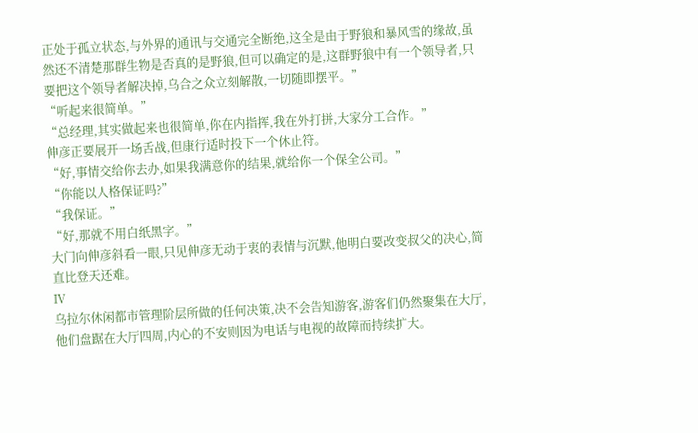正处于孤立状态,与外界的通讯与交通完全断绝,这全是由于野狼和暴风雪的缘故,虽然还不清楚那群生物是否真的是野狼,但可以确定的是,这群野狼中有一个领导者,只要把这个领导者解决掉,乌合之众立刻解散,一切随即摆平。”
“听起来很简单。”
“总经理,其实做起来也很简单,你在内指挥,我在外打拼,大家分工合作。”
伸彦正要展开一场舌战,但康行适时投下一个休止符。
“好,事情交给你去办,如果我满意你的结果,就给你一个保全公司。”
“你能以人格保证吗?”
“我保证。”
“好,那就不用白纸黑字。”
大门向伸彦斜看一眼,只见伸彦无动于衷的表情与沉默,他明白要改变叔父的决心,简直比登天还难。
Ⅳ
乌拉尔休闲都市管理阶层所做的任何决策,决不会告知游客,游客们仍然聚集在大厅,他们盘踞在大厅四周,内心的不安则因为电话与电视的故障而持续扩大。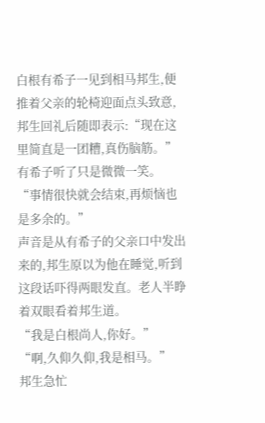白根有希子一见到相马邦生,便推着父亲的轮椅迎面点头致意,邦生回礼后随即表示:“现在这里简直是一团糟,真伤脑筋。”有希子听了只是微微一笑。
“事情很快就会结束,再烦恼也是多余的。”
声音是从有希子的父亲口中发出来的,邦生原以为他在睡觉,听到这段话吓得两眼发直。老人半睁着双眼看着邦生道。
“我是白根尚人,你好。”
“啊,久仰久仰,我是相马。”
邦生急忙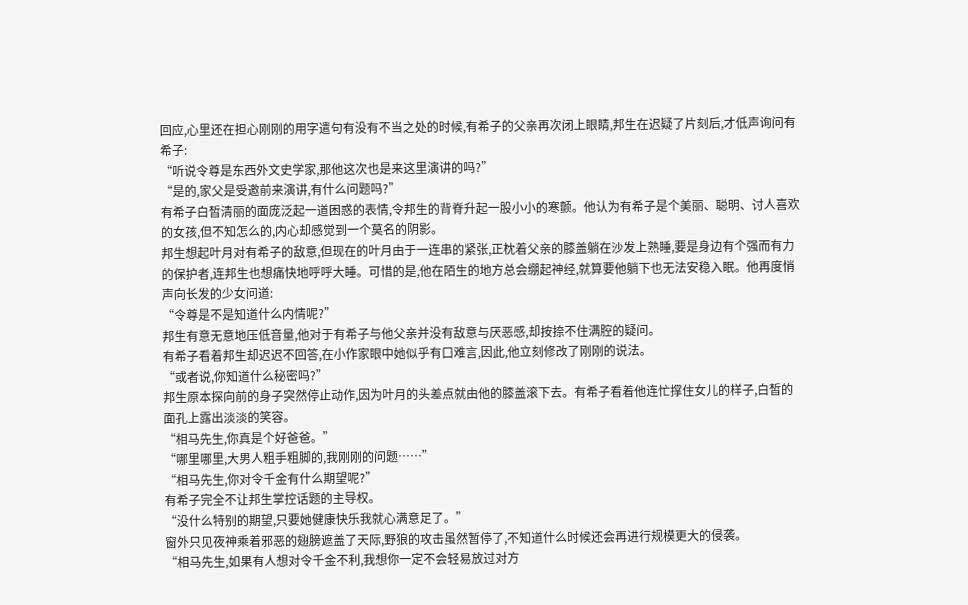回应,心里还在担心刚刚的用字遣句有没有不当之处的时候,有希子的父亲再次闭上眼睛,邦生在迟疑了片刻后,才低声询问有希子:
“听说令尊是东西外文史学家,那他这次也是来这里演讲的吗?”
“是的,家父是受邀前来演讲,有什么问题吗?”
有希子白皙清丽的面庞泛起一道困惑的表情,令邦生的背脊升起一股小小的寒颤。他认为有希子是个美丽、聪明、讨人喜欢的女孩,但不知怎么的,内心却感觉到一个莫名的阴影。
邦生想起叶月对有希子的敌意,但现在的叶月由于一连串的紧张,正枕着父亲的膝盖躺在沙发上熟睡,要是身边有个强而有力的保护者,连邦生也想痛快地呼呼大睡。可惜的是,他在陌生的地方总会绷起神经,就算要他躺下也无法安稳入眠。他再度悄声向长发的少女问道:
“令尊是不是知道什么内情呢?”
邦生有意无意地压低音量,他对于有希子与他父亲并没有敌意与厌恶感,却按捺不住满腔的疑问。
有希子看着邦生却迟迟不回答,在小作家眼中她似乎有口难言,因此,他立刻修改了刚刚的说法。
“或者说,你知道什么秘密吗?”
邦生原本探向前的身子突然停止动作,因为叶月的头差点就由他的膝盖滚下去。有希子看着他连忙撑住女儿的样子,白皙的面孔上露出淡淡的笑容。
“相马先生,你真是个好爸爸。”
“哪里哪里,大男人粗手粗脚的,我刚刚的问题……”
“相马先生,你对令千金有什么期望呢?”
有希子完全不让邦生掌控话题的主导权。
“没什么特别的期望,只要她健康快乐我就心满意足了。”
窗外只见夜神乘着邪恶的翅膀遮盖了天际,野狼的攻击虽然暂停了,不知道什么时候还会再进行规模更大的侵袭。
“相马先生,如果有人想对令千金不利,我想你一定不会轻易放过对方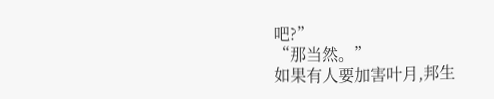吧?”
“那当然。”
如果有人要加害叶月,邦生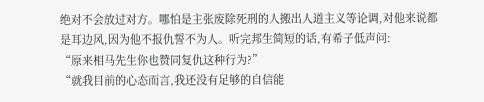绝对不会放过对方。哪怕是主张废除死刑的人搬出人道主义等论调,对他来说都是耳边风,因为他不报仇誓不为人。听完邦生简短的话,有希子低声问:
“原来相马先生你也赞同复仇这种行为?”
“就我目前的心态而言,我还没有足够的自信能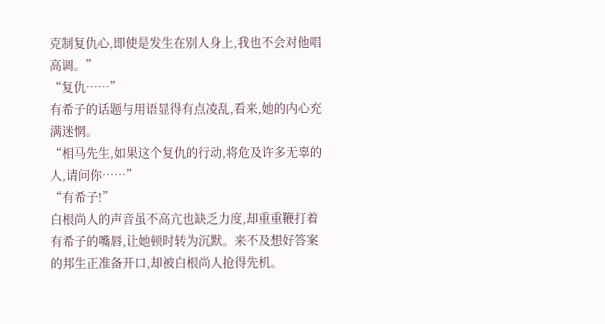克制复仇心,即使是发生在别人身上,我也不会对他唱高调。”
“复仇……”
有希子的话题与用语显得有点凌乱,看来,她的内心充满迷惘。
“相马先生,如果这个复仇的行动,将危及许多无辜的人,请问你……”
“有希子!”
白根尚人的声音虽不高亢也缺乏力度,却重重鞭打着有希子的嘴唇,让她顿时转为沉默。来不及想好答案的邦生正准备开口,却被白根尚人抢得先机。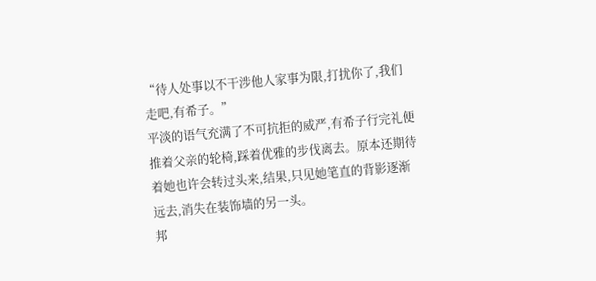“待人处事以不干涉他人家事为限,打扰你了,我们走吧,有希子。”
平淡的语气充满了不可抗拒的威严,有希子行完礼便推着父亲的轮椅,踩着优雅的步伐离去。原本还期待着她也许会转过头来,结果,只见她笔直的背影逐渐远去,消失在装饰墙的另一头。
邦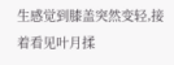生感觉到膝盖突然变轻,接着看见叶月揉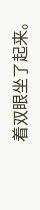着双眼坐了起来。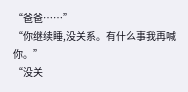“爸爸……”
“你继续睡,没关系。有什么事我再喊你。”
“没关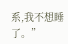系,我不想睡了。”